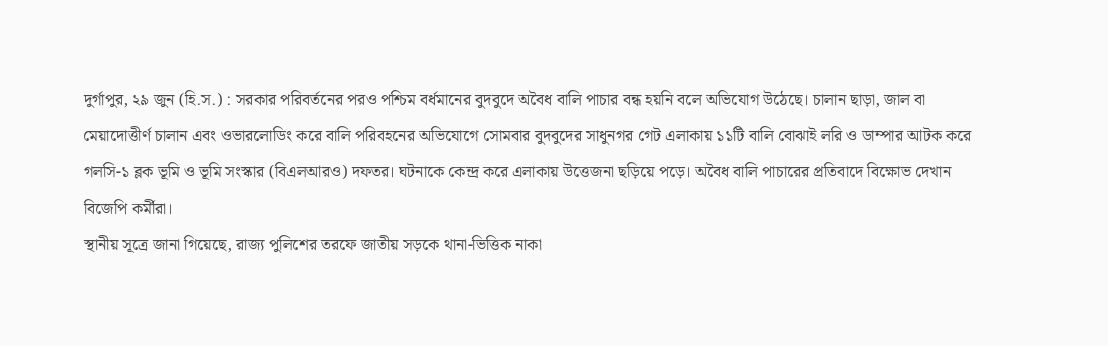দুর্গাপুর, ২৯ জুন (হি.স.) : সরকার পরিবর্তনের পরও পশ্চিম বর্ধমানের বুদবুদে অবৈধ বালি পাচার বন্ধ হয়নি বলে অভিযোগ উঠেছে। চালান ছাড়া, জাল বা মেয়াদোত্তীর্ণ চালান এবং ওভারলোডিং করে বালি পরিবহনের অভিযোগে সোমবার বুদবুদের সাধুনগর গেট এলাকায় ১১টি বালি বোঝাই লরি ও ডাম্পার আটক করে গলসি-১ ব্লক ভূমি ও ভূমি সংস্কার (বিএলআরও) দফতর। ঘটনাকে কেন্দ্র করে এলাকায় উত্তেজনা ছড়িয়ে পড়ে। অবৈধ বালি পাচারের প্রতিবাদে বিক্ষোভ দেখান বিজেপি কর্মীরা।
স্থানীয় সূত্রে জানা গিয়েছে, রাজ্য পুলিশের তরফে জাতীয় সড়কে থানা-ভিত্তিক নাকা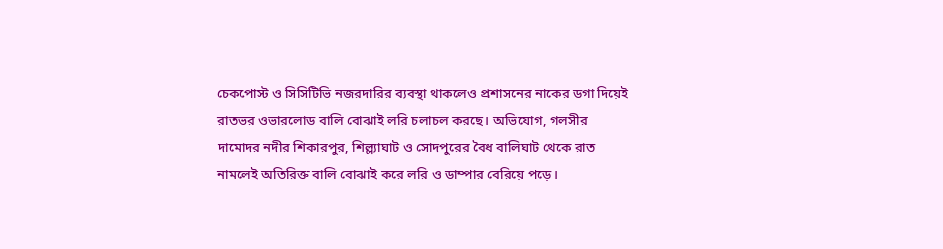চেকপোস্ট ও সিসিটিভি নজরদারির ব্যবস্থা থাকলেও প্রশাসনের নাকের ডগা দিয়েই রাতভর ওভারলোড বালি বোঝাই লরি চলাচল করছে। অভিযোগ, গলসীর দামোদর নদীর শিকারপুর, শিল্ল্যাঘাট ও সোদপুরের বৈধ বালিঘাট থেকে রাত নামলেই অতিরিক্ত বালি বোঝাই করে লরি ও ডাম্পার বেরিয়ে পড়ে।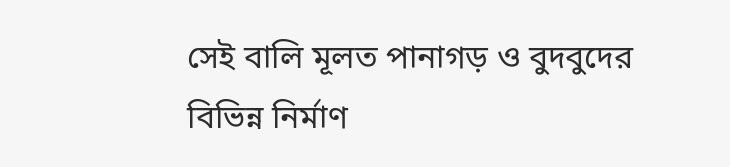সেই বালি মূলত পানাগড় ও বুদবুদের বিভিন্ন নির্মাণ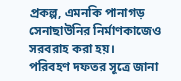প্রকল্প, এমনকি পানাগড় সেনাছাউনির নির্মাণকাজেও সরবরাহ করা হয়।
পরিবহণ দফতর সূত্রে জানা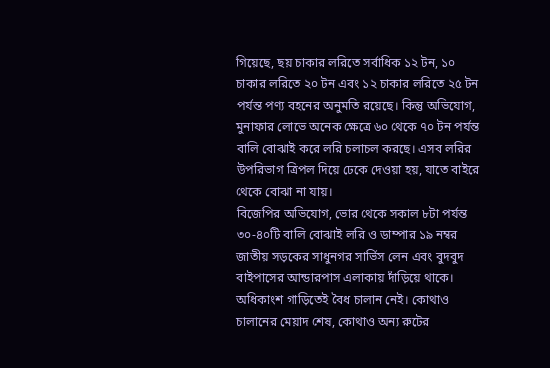গিয়েছে, ছয় চাকার লরিতে সর্বাধিক ১২ টন, ১০ চাকার লরিতে ২০ টন এবং ১২ চাকার লরিতে ২৫ টন পর্যন্ত পণ্য বহনের অনুমতি রয়েছে। কিন্তু অভিযোগ, মুনাফার লোভে অনেক ক্ষেত্রে ৬০ থেকে ৭০ টন পর্যন্ত বালি বোঝাই করে লরি চলাচল করছে। এসব লরির উপরিভাগ ত্রিপল দিয়ে ঢেকে দেওয়া হয়, যাতে বাইরে থেকে বোঝা না যায়।
বিজেপির অভিযোগ, ভোর থেকে সকাল ৮টা পর্যন্ত ৩০-৪০টি বালি বোঝাই লরি ও ডাম্পার ১৯ নম্বর জাতীয় সড়কের সাধুনগর সার্ভিস লেন এবং বুদবুদ বাইপাসের আন্ডারপাস এলাকায় দাঁড়িয়ে থাকে। অধিকাংশ গাড়িতেই বৈধ চালান নেই। কোথাও চালানের মেয়াদ শেষ, কোথাও অন্য রুটের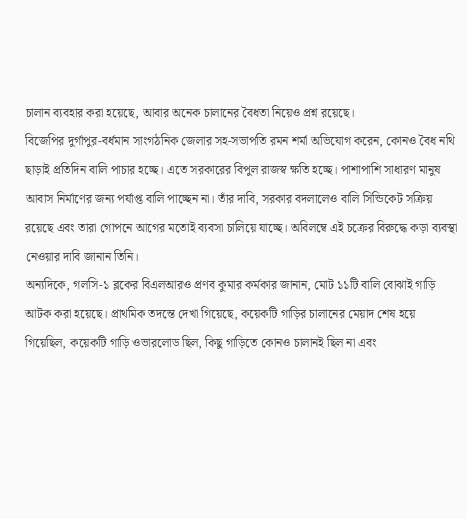চালান ব্যবহার করা হয়েছে, আবার অনেক চালানের বৈধতা নিয়েও প্রশ্ন রয়েছে।
বিজেপির দুর্গাপুর-বর্ধমান সাংগঠনিক জেলার সহ-সভাপতি রমন শর্মা অভিযোগ করেন, কোনও বৈধ নথি ছাড়াই প্রতিদিন বালি পাচার হচ্ছে। এতে সরকারের বিপুল রাজস্ব ক্ষতি হচ্ছে। পাশাপাশি সাধারণ মানুষ আবাস নির্মাণের জন্য পর্যাপ্ত বালি পাচ্ছেন না। তাঁর দাবি, সরকার বদলালেও বালি সিন্ডিকেট সক্রিয় রয়েছে এবং তারা গোপনে আগের মতোই ব্যবসা চালিয়ে যাচ্ছে। অবিলম্বে এই চক্রের বিরুদ্ধে কড়া ব্যবস্থা নেওয়ার দাবি জানান তিনি।
অন্যদিকে, গলসি-১ ব্লকের বিএলআরও প্রণব কুমার কর্মকার জানান, মোট ১১টি বালি বোঝাই গাড়ি আটক করা হয়েছে। প্রাথমিক তদন্তে দেখা গিয়েছে, কয়েকটি গাড়ির চালানের মেয়াদ শেষ হয়ে গিয়েছিল, কয়েকটি গাড়ি ওভারলোড ছিল, কিছু গাড়িতে কোনও চালানই ছিল না এবং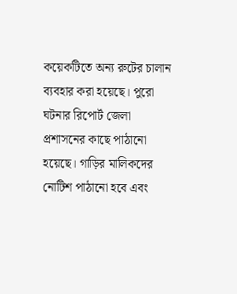কয়েকটিতে অন্য রুটের চালান ব্যবহার করা হয়েছে। পুরো ঘটনার রিপোর্ট জেলা প্রশাসনের কাছে পাঠানো হয়েছে। গাড়ির মালিকদের নোটিশ পাঠানো হবে এবং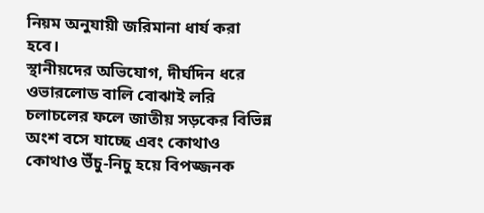নিয়ম অনুযায়ী জরিমানা ধার্য করা হবে।
স্থানীয়দের অভিযোগ, দীর্ঘদিন ধরে ওভারলোড বালি বোঝাই লরি চলাচলের ফলে জাতীয় সড়কের বিভিন্ন অংশ বসে যাচ্ছে এবং কোথাও কোথাও উঁচু-নিচু হয়ে বিপজ্জনক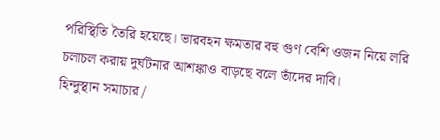পরিস্থিতি তৈরি হয়েছে। ভারবহন ক্ষমতার বহু গুণ বেশি ওজন নিয়ে লরি চলাচল করায় দুর্ঘটনার আশঙ্কাও বাড়ছে বলে তাঁদের দাবি।
হিন্দুস্থান সমাচার /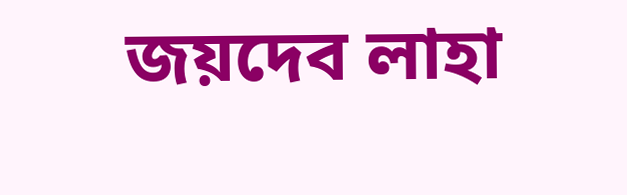জয়দেব লাহা